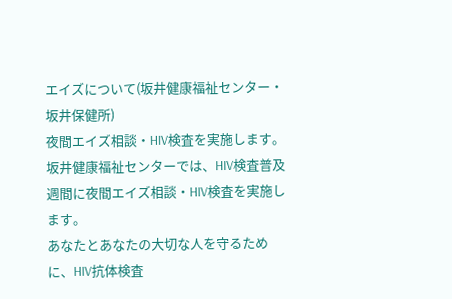エイズについて(坂井健康福祉センター・坂井保健所)
夜間エイズ相談・HIV検査を実施します。
坂井健康福祉センターでは、HIV検査普及週間に夜間エイズ相談・HIV検査を実施します。
あなたとあなたの大切な人を守るために、HIV抗体検査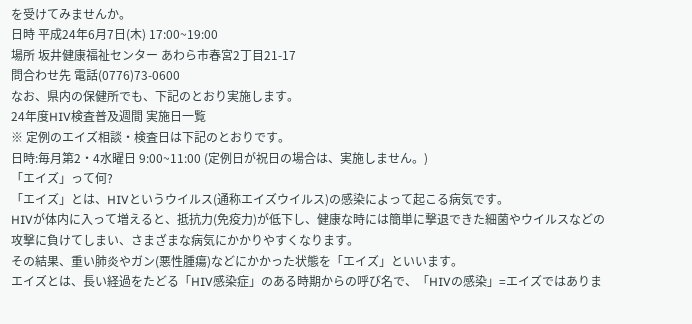を受けてみませんか。
日時 平成24年6月7日(木) 17:00~19:00
場所 坂井健康福祉センター あわら市春宮2丁目21-17
問合わせ先 電話(0776)73-0600
なお、県内の保健所でも、下記のとおり実施します。
24年度HIV検査普及週間 実施日一覧
※ 定例のエイズ相談・検査日は下記のとおりです。
日時:毎月第2・4水曜日 9:00~11:00 (定例日が祝日の場合は、実施しません。)
「エイズ」って何?
「エイズ」とは、HIVというウイルス(通称エイズウイルス)の感染によって起こる病気です。
HIVが体内に入って増えると、抵抗力(免疫力)が低下し、健康な時には簡単に撃退できた細菌やウイルスなどの攻撃に負けてしまい、さまざまな病気にかかりやすくなります。
その結果、重い肺炎やガン(悪性腫瘍)などにかかった状態を「エイズ」といいます。
エイズとは、長い経過をたどる「HIV感染症」のある時期からの呼び名で、「HIVの感染」=エイズではありま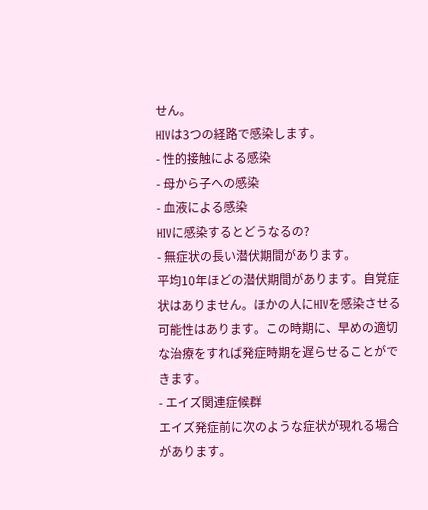せん。
HIVは3つの経路で感染します。
- 性的接触による感染
- 母から子への感染
- 血液による感染
HIVに感染するとどうなるの?
- 無症状の長い潜伏期間があります。
平均10年ほどの潜伏期間があります。自覚症状はありません。ほかの人にHIVを感染させる可能性はあります。この時期に、早めの適切な治療をすれば発症時期を遅らせることができます。
- エイズ関連症候群
エイズ発症前に次のような症状が現れる場合があります。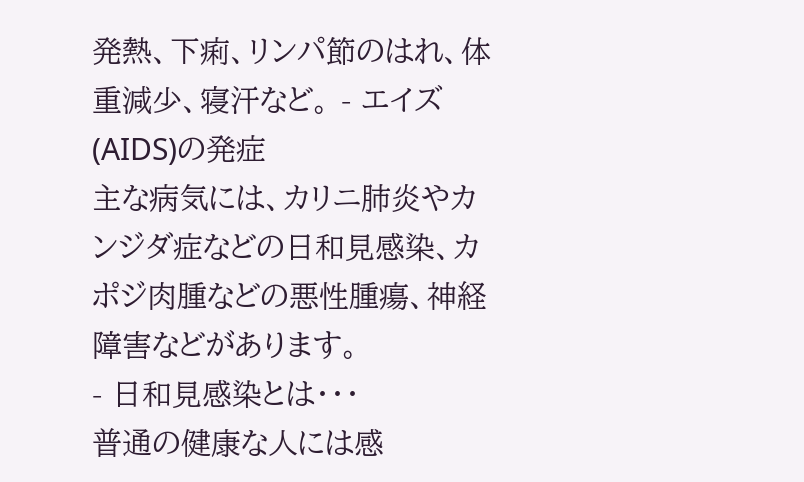発熱、下痢、リンパ節のはれ、体重減少、寝汗など。 - エイズ(AIDS)の発症
主な病気には、カリニ肺炎やカンジダ症などの日和見感染、カポジ肉腫などの悪性腫瘍、神経障害などがあります。
- 日和見感染とは・・・
普通の健康な人には感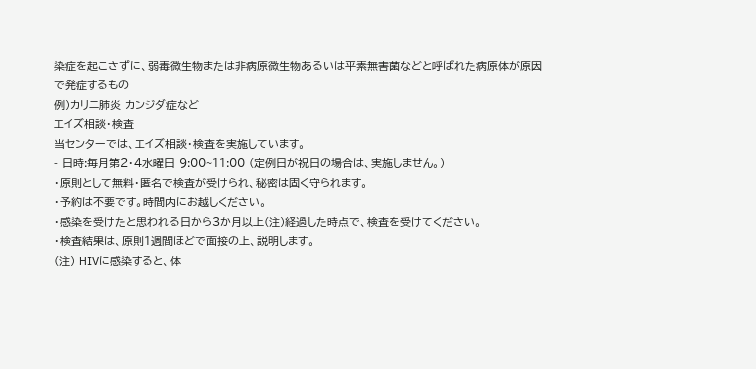染症を起こさずに、弱毒微生物または非病原微生物あるいは平素無害菌などと呼ばれた病原体が原因で発症するもの
例)カリニ肺炎 カンジダ症など
エイズ相談・検査
当センターでは、エイズ相談・検査を実施しています。
- 日時:毎月第2・4水曜日 9:00~11:00 (定例日が祝日の場合は、実施しません。)
・原則として無料・匿名で検査が受けられ、秘密は固く守られます。
・予約は不要です。時間内にお越しください。
・感染を受けたと思われる日から3か月以上(注)経過した時点で、検査を受けてください。
・検査結果は、原則1週間ほどで面接の上、説明します。
(注) HIVに感染すると、体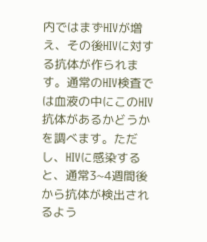内ではまずHIVが増え、その後HIVに対する抗体が作られます。通常のHIV検査では血液の中にこのHIV抗体があるかどうかを調べます。ただし、HIVに感染すると、通常3~4週間後から抗体が検出されるよう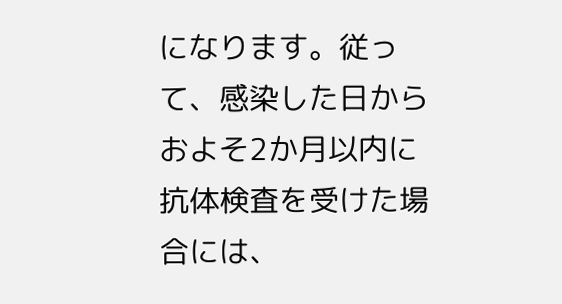になります。従って、感染した日からおよそ2か月以内に抗体検査を受けた場合には、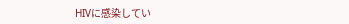HIVに感染してい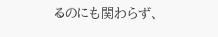るのにも関わらず、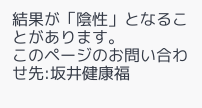結果が「陰性」となることがあります。
このページのお問い合わせ先:坂井健康福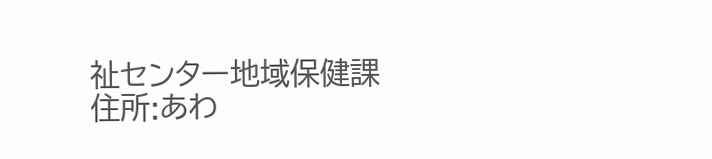祉センター地域保健課
住所:あわ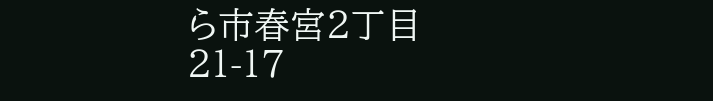ら市春宮2丁目21-17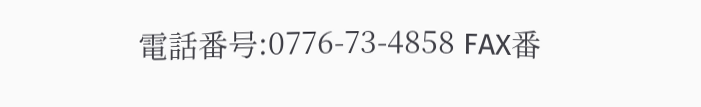電話番号:0776-73-4858 FAX番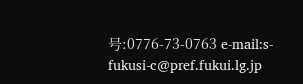号:0776-73-0763 e-mail:s-fukusi-c@pref.fukui.lg.jp